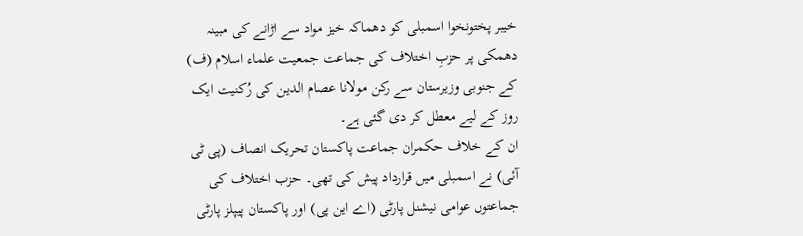خیبر پختونخوا اسمبلی کو دھماکہ خیز مواد سے اڑانے کی مبینہ دھمکی پر حزبِ اختلاف کی جماعت جمعیت علماء اسلام (ف) کے جنوبی وزیرستان سے رکن مولانا عصام الدین کی رُکنیت ایک روز کے لیے معطل کر دی گئی ہے۔
ان کے خلاف حکمران جماعت پاکستان تحریک انصاف (پی ٹی آئی) نے اسمبلی میں قرارداد پیش کی تھی۔ حزب اختلاف کی جماعتوں عوامی نیشنل پارٹی (اے این پی) اور پاکستان پیپلز پارٹی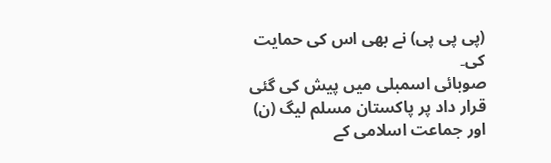(پی پی پی) نے بھی اس کی حمایت کی۔
صوبائی اسمبلی میں پیش کی گئی قرار داد پر پاکستان مسلم لیگ (ن) اور جماعت اسلامی کے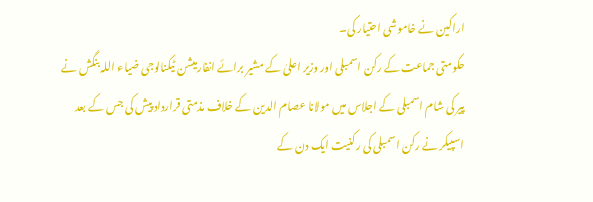اراکین نے خاموشی احتیار کی۔
حکومتی جماعت کے رکن اسمبلی اور وزیر اعلیٰ کے مشیر برائے انفارمیشن ٹیکنالوجی ضیاء اللہ بنگش نے پیر کی شام اسمبلی کے اجلاس میں مولانا عصام الدین کے خلاف مذمتی قرارداد پیش کی جس کے بعد اسپیکر نے رکن اسمبلی کی رکنیت ایک دن کے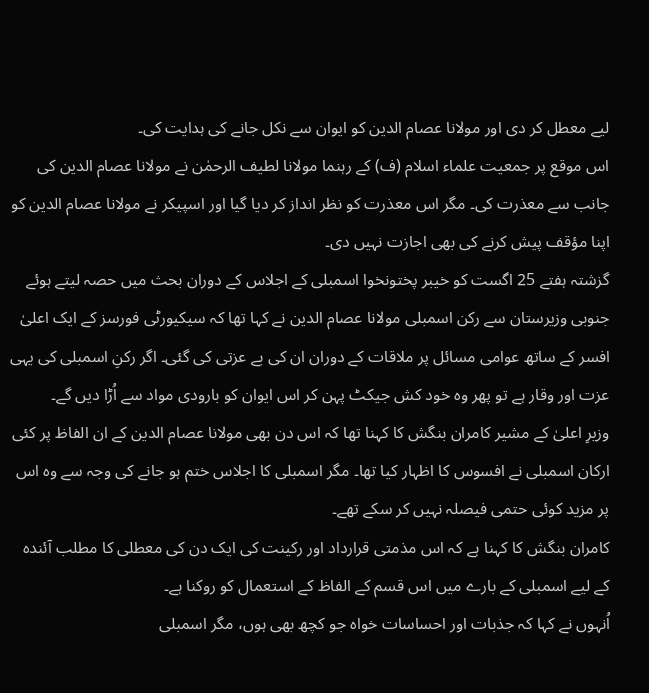لیے معطل کر دی اور مولانا عصام الدین کو ایوان سے نکل جانے کی ہدایت کی۔
اس موقع پر جمعیت علماء اسلام (ف) کے رہنما مولانا لطیف الرحمٰن نے مولانا عصام الدین کی جانب سے معذرت کی۔ مگر اس معذرت کو نظر انداز کر دیا گیا اور اسپیکر نے مولانا عصام الدین کو اپنا مؤقف پیش کرنے کی بھی اجازت نہیں دی۔
گزشتہ ہفتے 25 اگست کو خیبر پختونخوا اسمبلی کے اجلاس کے دوران بحث میں حصہ لیتے ہوئے جنوبی وزیرستان سے رکن اسمبلی مولانا عصام الدین نے کہا تھا کہ سیکیورٹی فورسز کے ایک اعلیٰ افسر کے ساتھ عوامی مسائل پر ملاقات کے دوران ان کی بے عزتی کی گئی۔ اگر رکنِ اسمبلی کی یہی عزت اور وقار ہے تو پھر وہ خود کش جیکٹ پہن کر اس ایوان کو بارودی مواد سے اُڑا دیں گے۔
وزیرِ اعلیٰ کے مشیر کامران بنگش کا کہنا تھا کہ اس دن بھی مولانا عصام الدین کے ان الفاظ پر کئی ارکان اسمبلی نے افسوس کا اظہار کیا تھا۔ مگر اسمبلی کا اجلاس ختم ہو جانے کی وجہ سے وہ اس پر مزید کوئی حتمی فیصلہ نہیں کر سکے تھے۔
کامران بنگش کا کہنا ہے کہ اس مذمتی قرارداد اور رکینت کی ایک دن کی معطلی کا مطلب آئندہ کے لیے اسمبلی کے بارے میں اس قسم کے الفاظ کے استعمال کو روکنا ہے۔
اُنہوں نے کہا کہ جذبات اور احساسات خواہ جو کچھ بھی ہوں، مگر اسمبلی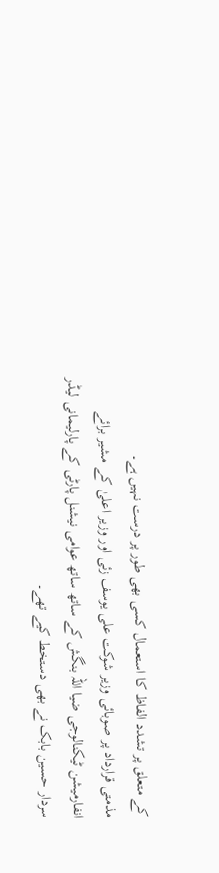کے متعلق پر تشدد الفاظ کا استعمال کسی بھی طور پر درست نہیں ہے۔
مذمتی قرارداد پر صوبائی وزیر شوکت علی یوسف زئی اور وزیر اعلیٰ کے مشیر برائے انفارمیشن ٹیکنالوجی ضیا اللہ بنگش کے ساتھ ساتھ عوامی نیشنل پارٹی کے پارلیمانی لیڈر سردار حسین بابک نے بھی دستخط کیے تھے۔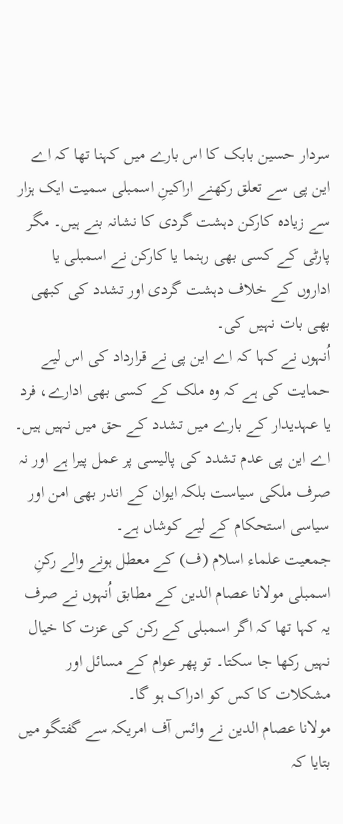سردار حسین بابک کا اس بارے میں کہنا تھا کہ اے این پی سے تعلق رکھنے اراکینِ اسمبلی سمیت ایک ہزار سے زیادہ کارکن دہشت گردی کا نشانہ بنے ہیں۔ مگر پارٹی کے کسی بھی رہنما یا کارکن نے اسمبلی یا اداروں کے خلاف دہشت گردی اور تشدد کی کبھی بھی بات نہیں کی۔
اُنہوں نے کہا کہ اے این پی نے قرارداد کی اس لیے حمایت کی ہے کہ وہ ملک کے کسی بھی ادارے، فرد یا عہدیدار کے بارے میں تشدد کے حق میں نہیں ہیں۔ اے این پی عدم تشدد کی پالیسی پر عمل پیرا ہے اور نہ صرف ملکی سیاست بلکہ ایوان کے اندر بھی امن اور سیاسی استحکام کے لیے کوشاں ہے۔
جمعیت علماء اسلام (ف) کے معطل ہونے والے رکنِ اسمبلی مولانا عصام الدین کے مطابق اُنہوں نے صرف یہ کہا تھا کہ اگر اسمبلی کے رکن کی عزت کا خیال نہیں رکھا جا سکتا۔ تو پھر عوام کے مسائل اور مشکلات کا کس کو ادراک ہو گا۔
مولانا عصام الدین نے وائس آف امریکہ سے گفتگو میں بتایا کہ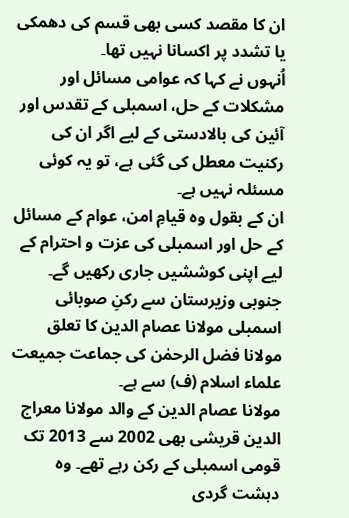ان کا مقصد کسی بھی قسم کی دھمکی یا تشدد پر اکسانا نہیں تھا۔
اُنہوں نے کہا کہ عوامی مسائل اور مشکلات کے حل، اسمبلی کے تقدس اور آئین کی بالادستی کے لیے اگر ان کی رکنیت معطل کی گئی ہے، تو یہ کوئی مسئلہ نہیں ہے۔
ان کے بقول وہ قیامِ امن، عوام کے مسائل کے حل اور اسمبلی کی عزت و احترام کے لیے اپنی کوششیں جاری رکھیں گے۔
جنوبی وزیرستان سے رکنِ صوبائی اسمبلی مولانا عصام الدین کا تعلق مولانا فضل الرحمٰن کی جماعت جمیعت علماء اسلام (ف) سے ہے۔
مولانا عصام الدین کے والد مولانا معراج الدین قریشی بھی 2002 سے 2013 تک قومی اسمبلی کے رکن رہے تھے۔ وہ دہشت گردی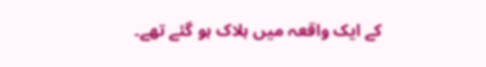کے ایک واقعہ میں ہلاک ہو گئے تھے۔